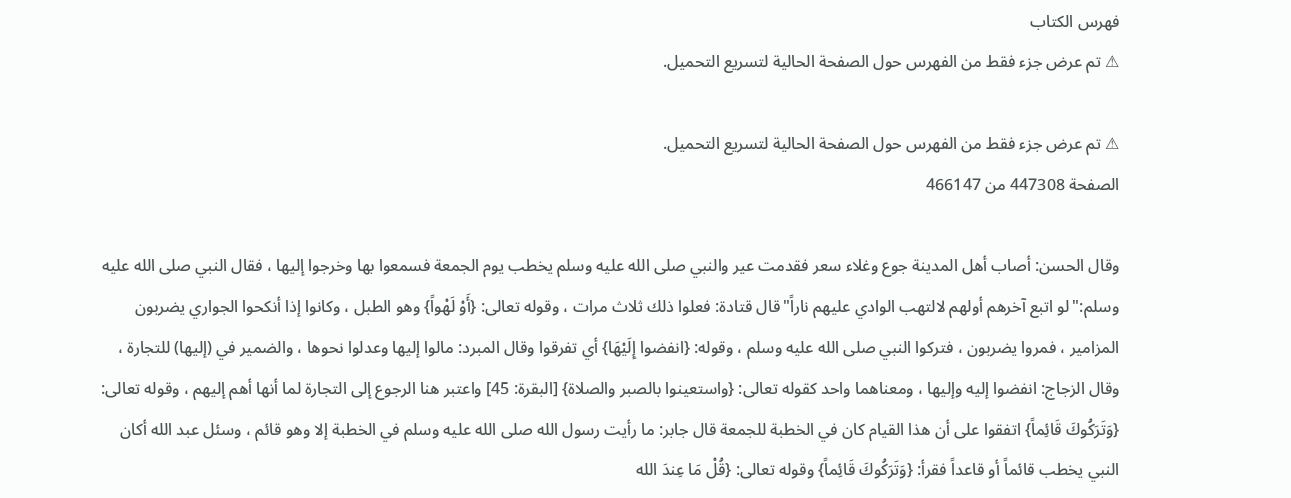فهرس الكتاب
⚠ تم عرض جزء فقط من الفهرس حول الصفحة الحالية لتسريع التحميل.

⚠ تم عرض جزء فقط من الفهرس حول الصفحة الحالية لتسريع التحميل.
الصفحة 447308 من 466147

وقال الحسن: أصاب أهل المدينة جوع وغلاء سعر فقدمت عير والنبي صلى الله عليه وسلم يخطب يوم الجمعة فسمعوا بها وخرجوا إليها ، فقال النبي صلى الله عليه وسلم:"لو اتبع آخرهم أولهم لالتهب الوادي عليهم ناراً"قال قتادة: فعلوا ذلك ثلاث مرات ، وقوله تعالى: {أَوْ لَهْواً} وهو الطبل ، وكانوا إذا أنكحوا الجواري يضربون المزامير ، فمروا يضربون ، فتركوا النبي صلى الله عليه وسلم ، وقوله: {انفضوا إِلَيْهَا} أي تفرقوا وقال المبرد: مالوا إليها وعدلوا نحوها ، والضمير في (إليها) للتجارة ، وقال الزجاج: انفضوا إليه وإليها ، ومعناهما واحد كقوله تعالى: {واستعينوا بالصبر والصلاة} [البقرة: 45] واعتبر هنا الرجوع إلى التجارة لما أنها أهم إليهم ، وقوله تعالى: {وَتَرَكُوكَ قَائِماً} اتفقوا على أن هذا القيام كان في الخطبة للجمعة قال جابر: ما رأيت رسول الله صلى الله عليه وسلم في الخطبة إلا وهو قائم ، وسئل عبد الله أكان النبي يخطب قائماً أو قاعداً فقرأ: {وَتَرَكُوكَ قَائِماً} وقوله تعالى: {قُلْ مَا عِندَ الله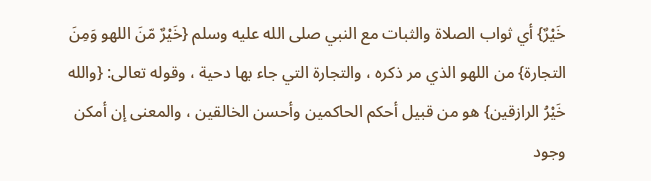خَيْرٌ} أي ثواب الصلاة والثبات مع النبي صلى الله عليه وسلم {خَيْرٌ مّنَ اللهو وَمِنَ التجارة} من اللهو الذي مر ذكره ، والتجارة التي جاء بها دحية ، وقوله تعالى: {والله خَيْرُ الرازقين} هو من قبيل أحكم الحاكمين وأحسن الخالقين ، والمعنى إن أمكن وجود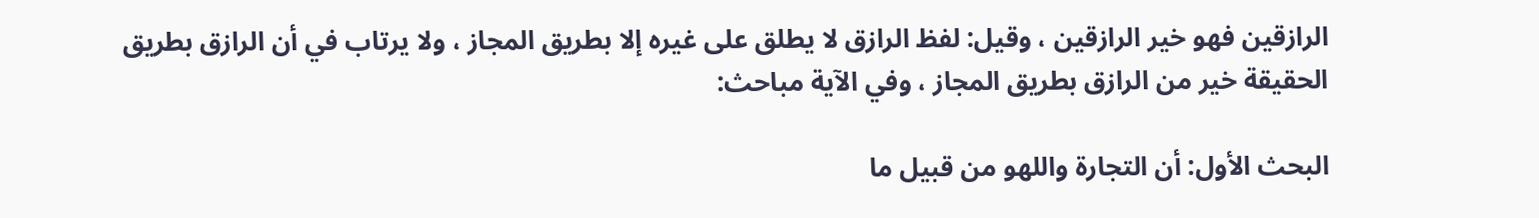الرازقين فهو خير الرازقين ، وقيل: لفظ الرازق لا يطلق على غيره إلا بطريق المجاز ، ولا يرتاب في أن الرازق بطريق الحقيقة خير من الرازق بطريق المجاز ، وفي الآية مباحث:

البحث الأول: أن التجارة واللهو من قبيل ما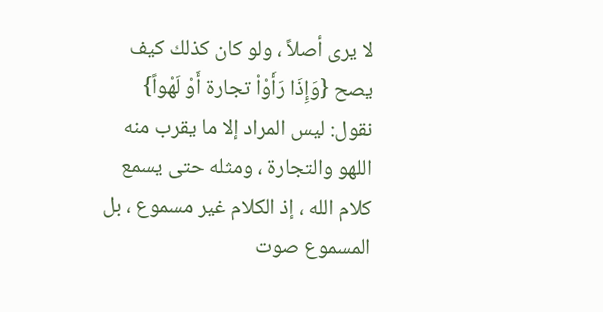لا يرى أصلاً ، ولو كان كذلك كيف يصح {وَإِذَا رَأَوْاْ تجارة أَوْ لَهْواً} نقول: ليس المراد إلا ما يقرب منه اللهو والتجارة ، ومثله حتى يسمع كلام الله ، إذ الكلام غير مسموع ، بل المسموع صوت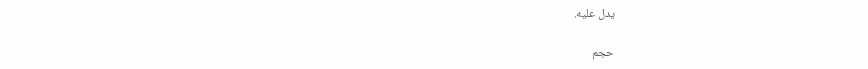يدل عليه.

حجم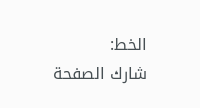الخط:
شارك الصفحة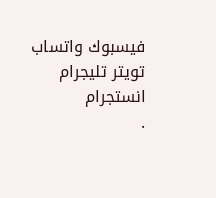فيسبوك واتساب تويتر تليجرام انستجرام
.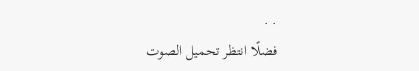. .
فضلًا انتظر تحميل الصوت